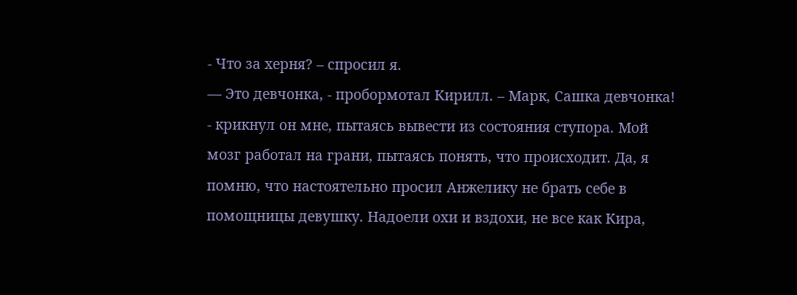- Что за херня? – спросил я.
— Это девчонка, - пробормотал Кирилл. – Марк, Сашка девчонка! - крикнул он мне, пытаясь вывести из состояния ступора. Мой мозг работал на грани, пытаясь понять, что происходит. Да, я помню, что настоятельно просил Анжелику не брать себе в помощницы девушку. Надоели охи и вздохи, не все как Кира,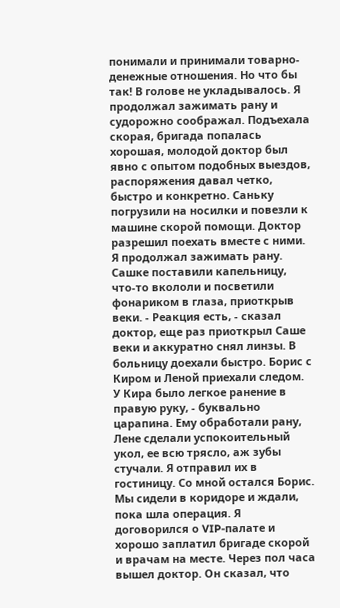понимали и принимали товарно-денежные отношения. Но что бы так! В голове не укладывалось. Я продолжал зажимать рану и судорожно соображал. Подъехала скорая, бригада попалась хорошая, молодой доктор был явно с опытом подобных выездов, распоряжения давал четко, быстро и конкретно. Саньку погрузили на носилки и повезли к машине скорой помощи. Доктор разрешил поехать вместе с ними. Я продолжал зажимать рану. Сашке поставили капельницу, что-то вкололи и посветили фонариком в глаза, приоткрыв веки. - Реакция есть, - сказал доктор, еще раз приоткрыл Саше веки и аккуратно снял линзы. В больницу доехали быстро. Борис с Киром и Леной приехали следом. У Кира было легкое ранение в правую руку, - буквально царапина. Ему обработали рану, Лене сделали успокоительный укол, ее всю трясло, аж зубы стучали. Я отправил их в гостиницу. Со мной остался Борис. Мы сидели в коридоре и ждали, пока шла операция. Я договорился о VIP-палате и хорошо заплатил бригаде скорой и врачам на месте. Через пол часа вышел доктор. Он сказал, что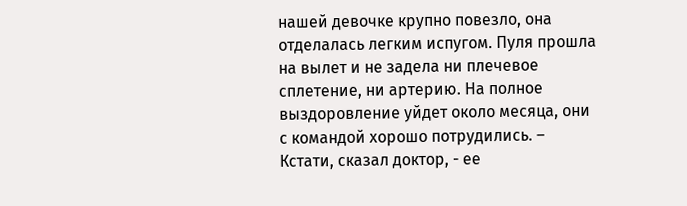нашей девочке крупно повезло, она отделалась легким испугом. Пуля прошла на вылет и не задела ни плечевое сплетение, ни артерию. На полное выздоровление уйдет около месяца, они с командой хорошо потрудились. – Кстати, сказал доктор, - ее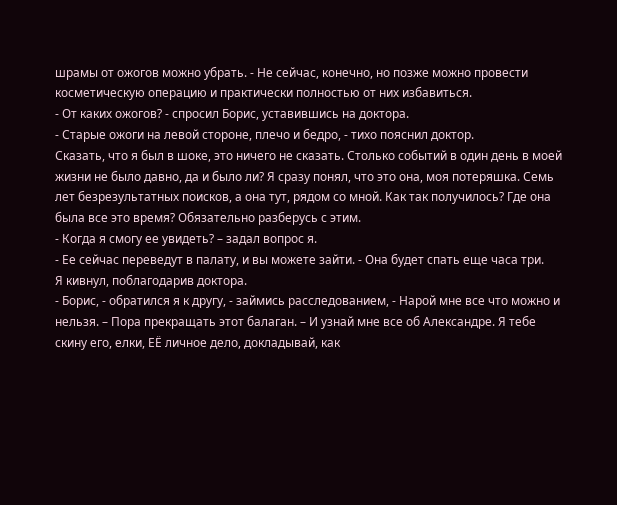шрамы от ожогов можно убрать. - Не сейчас, конечно, но позже можно провести косметическую операцию и практически полностью от них избавиться.
- От каких ожогов? - спросил Борис, уставившись на доктора.
- Старые ожоги на левой стороне, плечо и бедро, - тихо пояснил доктор.
Сказать, что я был в шоке, это ничего не сказать. Столько событий в один день в моей жизни не было давно, да и было ли? Я сразу понял, что это она, моя потеряшка. Семь лет безрезультатных поисков, а она тут, рядом со мной. Как так получилось? Где она была все это время? Обязательно разберусь с этим.
- Когда я смогу ее увидеть? – задал вопрос я.
- Ее сейчас переведут в палату, и вы можете зайти. - Она будет спать еще часа три.
Я кивнул, поблагодарив доктора.
- Борис, - обратился я к другу, - займись расследованием, - Нарой мне все что можно и нельзя. – Пора прекращать этот балаган. – И узнай мне все об Александре. Я тебе скину его, елки, ЕЁ личное дело, докладывай, как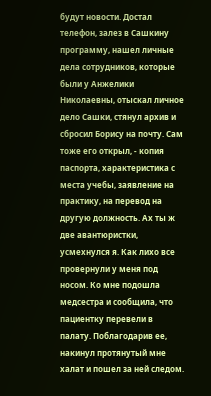будут новости. Достал телефон, залез в Сашкину программу, нашел личные дела сотрудников, которые были у Анжелики Николаевны, отыскал личное дело Сашки, стянул архив и сбросил Борису на почту. Сам тоже его открыл, - копия паспорта, характеристика с места учебы, заявление на практику, на перевод на другую должность. Ах ты ж две авантюристки, усмехнулся я. Как лихо все провернули у меня под носом. Ко мне подошла медсестра и сообщила, что пациентку перевели в палату. Поблагодарив ее, накинул протянутый мне халат и пошел за ней следом.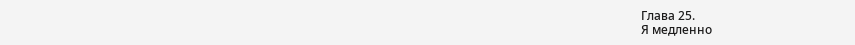Глава 25.
Я медленно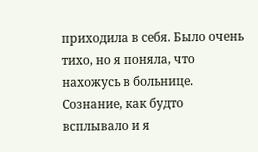приходила в себя. Было очень тихо, но я поняла, что нахожусь в больнице. Сознание, как будто всплывало и я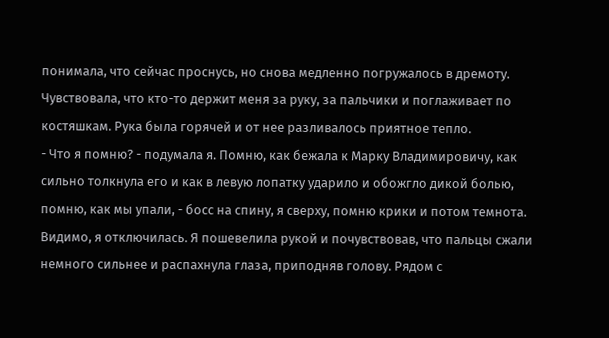понимала, что сейчас проснусь, но снова медленно погружалось в дремоту. Чувствовала, что кто-то держит меня за руку, за пальчики и поглаживает по костяшкам. Рука была горячей и от нее разливалось приятное тепло.
- Что я помню? - подумала я. Помню, как бежала к Марку Владимировичу, как сильно толкнула его и как в левую лопатку ударило и обожгло дикой болью, помню, как мы упали, - босс на спину, я сверху, помню крики и потом темнота. Видимо, я отключилась. Я пошевелила рукой и почувствовав, что пальцы сжали немного сильнее и распахнула глаза, приподняв голову. Рядом с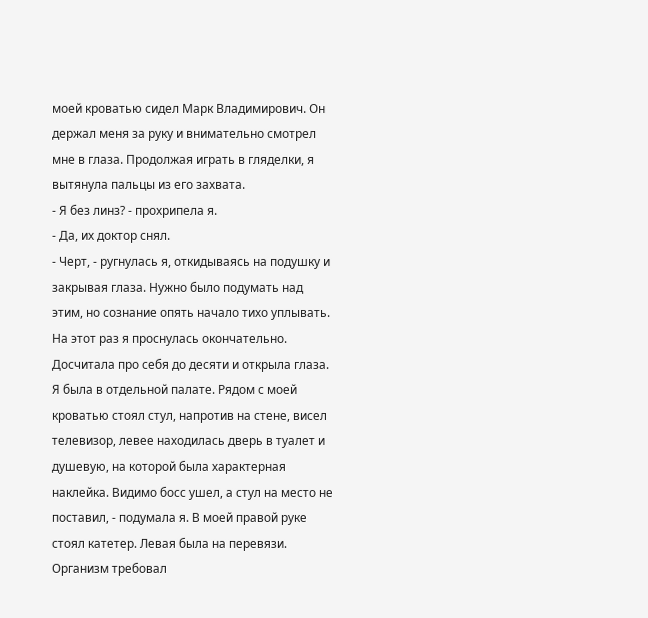моей кроватью сидел Марк Владимирович. Он держал меня за руку и внимательно смотрел мне в глаза. Продолжая играть в гляделки, я вытянула пальцы из его захвата.
- Я без линз? - прохрипела я.
- Да, их доктор снял.
- Черт, - ругнулась я, откидываясь на подушку и закрывая глаза. Нужно было подумать над этим, но сознание опять начало тихо уплывать.
На этот раз я проснулась окончательно. Досчитала про себя до десяти и открыла глаза. Я была в отдельной палате. Рядом с моей кроватью стоял стул, напротив на стене, висел телевизор, левее находилась дверь в туалет и душевую, на которой была характерная наклейка. Видимо босс ушел, а стул на место не поставил, - подумала я. В моей правой руке стоял катетер. Левая была на перевязи. Организм требовал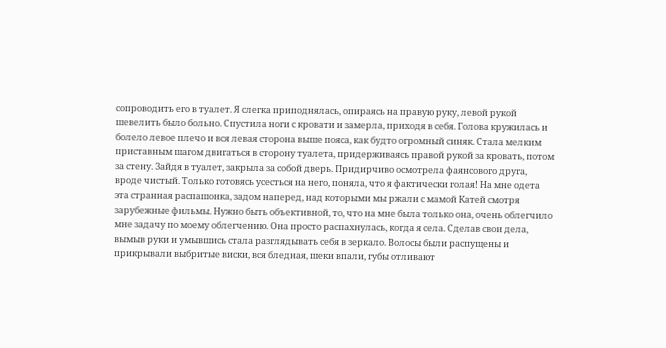сопроводить его в туалет. Я слегка приподнялась, опираясь на правую руку, левой рукой шевелить было больно. Спустила ноги с кровати и замерла, приходя в себя. Голова кружилась и болело левое плечо и вся левая сторона выше пояса, как будто огромный синяк. Стала мелким приставным шагом двигаться в сторону туалета, придерживаясь правой рукой за кровать, потом за стену. Зайдя в туалет, закрыла за собой дверь. Придирчиво осмотрела фаянсового друга, вроде чистый. Только готовясь усесться на него, поняла, что я фактически голая! На мне одета эта странная распашонка, задом наперед, над которыми мы ржали с мамой Катей смотря зарубежные фильмы. Нужно быть объективной, то, что на мне была только она, очень облегчило мне задачу по моему облегчению. Она просто распахнулась, когда я села. Сделав свои дела, вымыв руки и умывшись стала разглядывать себя в зеркало. Волосы были распущены и прикрывали выбритые виски, вся бледная, шеки впали, губы отливают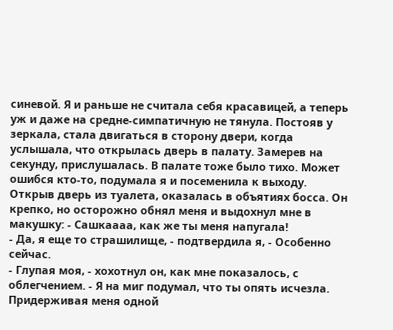синевой. Я и раньше не считала себя красавицей, а теперь уж и даже на средне-симпатичную не тянула. Постояв у зеркала, стала двигаться в сторону двери, когда услышала, что открылась дверь в палату. Замерев на секунду, прислушалась. В палате тоже было тихо. Может ошибся кто-то, подумала я и посеменила к выходу. Открыв дверь из туалета, оказалась в объятиях босса. Он крепко, но осторожно обнял меня и выдохнул мне в макушку: - Сашкаааа, как же ты меня напугала!
- Да, я еще то страшилище, - подтвердила я, - Особенно сейчас.
- Глупая моя, - хохотнул он, как мне показалось, с облегчением. - Я на миг подумал, что ты опять исчезла. Придерживая меня одной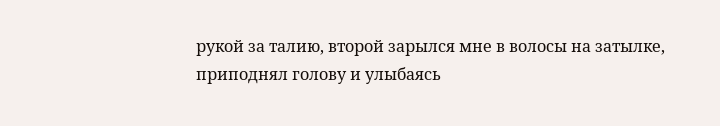рукой за талию, второй зарылся мне в волосы на затылке, приподнял голову и улыбаясь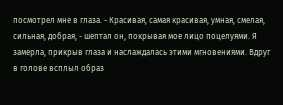посмотрел мне в глаза. - Красивая, самая красивая, умная, смелая, сильная, добрая, - шептал он, покрывая мое лицо поцелуями. Я замерла, прикрыв глаза и наслаждалась этими мгновениями. Вдруг в голове всплыл образ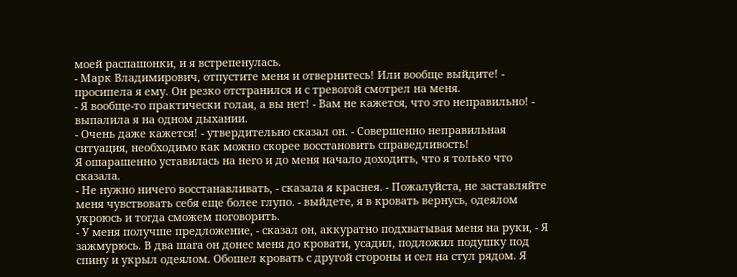моей распашонки, и я встрепенулась.
- Марк Владимирович, отпустите меня и отвернитесь! Или вообще выйдите! - просипела я ему. Он резко отстранился и с тревогой смотрел на меня.
- Я вообще-то практически голая, а вы нет! - Вам не кажется, что это неправильно! - выпалила я на одном дыхании.
- Очень даже кажется! - утвердительно сказал он. - Совершенно неправильная ситуация, необходимо как можно скорее восстановить справедливость!
Я ошарашенно уставилась на него и до меня начало доходить, что я только что сказала.
- Не нужно ничего восстанавливать, - сказала я краснея. - Пожалуйста, не заставляйте меня чувствовать себя еще более глупо. - выйдете, я в кровать вернусь, одеялом укроюсь и тогда сможем поговорить.
- У меня получше предложение, - сказал он, аккуратно подхватывая меня на руки, - Я зажмурюсь. В два шага он донес меня до кровати, усадил, подложил подушку под спину и укрыл одеялом. Обошел кровать с другой стороны и сел на стул рядом. Я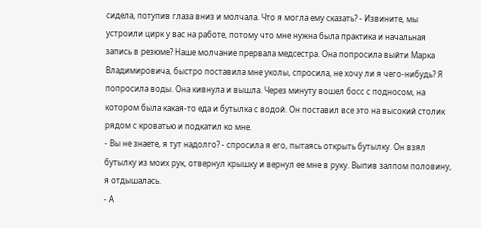сидела, потупив глаза вниз и молчала. Что я могла ему сказать? - Извините, мы устроили цирк у вас на работе, потому что мне нужна была практика и начальная запись в резюме? Наше молчание прервала медсестра. Она попросила выйти Марка Владимировича, быстро поставила мне уколы, спросила, не хочу ли я чего-нибудь? Я попросила воды. Она кивнула и вышла. Через минуту вошел босс с подносом, на котором была какая-то еда и бутылка с водой. Он поставил все это на высокий столик рядом с кроватью и подкатил ко мне.
- Вы не знаете, я тут надолго? - спросила я его, пытаясь открыть бутылку. Он взял бутылку из моих рук, отвернул крышку и вернул ее мне в руку. Выпив залпом половину, я отдышалась.
- А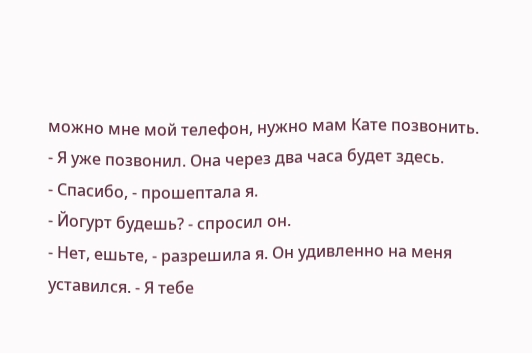можно мне мой телефон, нужно мам Кате позвонить.
- Я уже позвонил. Она через два часа будет здесь.
- Спасибо, - прошептала я.
- Йогурт будешь? - спросил он.
- Нет, ешьте, - разрешила я. Он удивленно на меня уставился. - Я тебе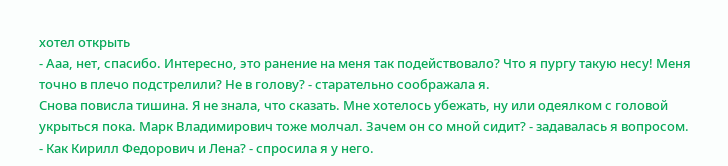хотел открыть
- Ааа, нет, спасибо. Интересно, это ранение на меня так подействовало? Что я пургу такую несу! Меня точно в плечо подстрелили? Не в голову? - старательно соображала я.
Снова повисла тишина. Я не знала, что сказать. Мне хотелось убежать, ну или одеялком с головой укрыться пока. Марк Владимирович тоже молчал. Зачем он со мной сидит? - задавалась я вопросом.
- Как Кирилл Федорович и Лена? - спросила я у него.